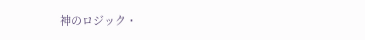神のロジック・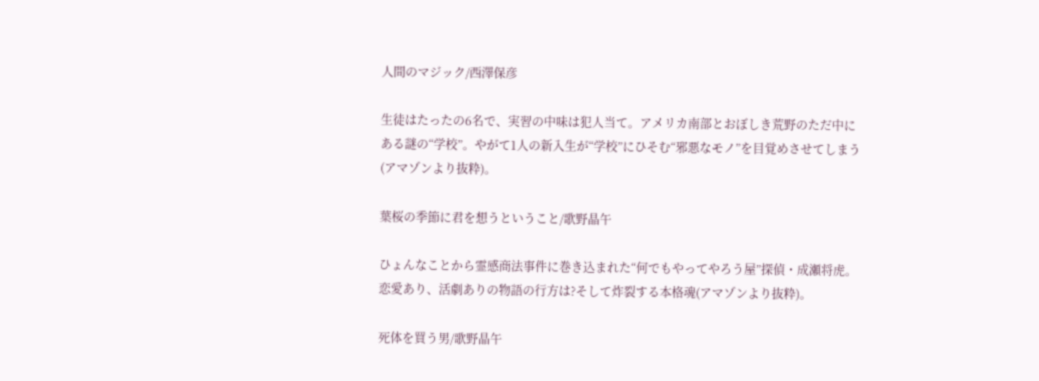人間のマジック/西澤保彦

生徒はたったの6名で、実習の中味は犯人当て。アメリカ南部とおぼしき荒野のただ中にある謎の“学校”。やがて1人の新入生が“学校”にひそむ“邪悪なモノ”を目覚めさせてしまう(アマゾンより抜粋)。

葉桜の季節に君を想うということ/歌野晶午

ひょんなことから霊感商法事件に巻き込まれた“何でもやってやろう屋”探偵・成瀬将虎。恋愛あり、活劇ありの物語の行方は?そして炸裂する本格魂(アマゾンより抜粋)。

死体を買う男/歌野晶午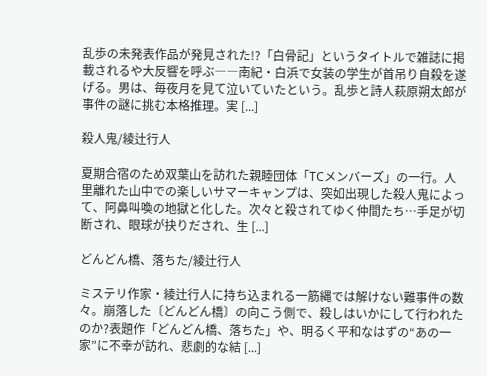乱歩の未発表作品が発見された!?「白骨記」というタイトルで雑誌に掲載されるや大反響を呼ぶ――南紀・白浜で女装の学生が首吊り自殺を遂げる。男は、毎夜月を見て泣いていたという。乱歩と詩人萩原朔太郎が事件の謎に挑む本格推理。実 [...]

殺人鬼/綾辻行人

夏期合宿のため双葉山を訪れた親睦団体「TCメンバーズ」の一行。人里離れた山中での楽しいサマーキャンプは、突如出現した殺人鬼によって、阿鼻叫喚の地獄と化した。次々と殺されてゆく仲間たち…手足が切断され、眼球が抉りだされ、生 [...]

どんどん橋、落ちた/綾辻行人

ミステリ作家・綾辻行人に持ち込まれる一筋縄では解けない難事件の数々。崩落した〔どんどん橋〕の向こう側で、殺しはいかにして行われたのか?表題作「どんどん橋、落ちた」や、明るく平和なはずの“あの一家”に不幸が訪れ、悲劇的な結 [...]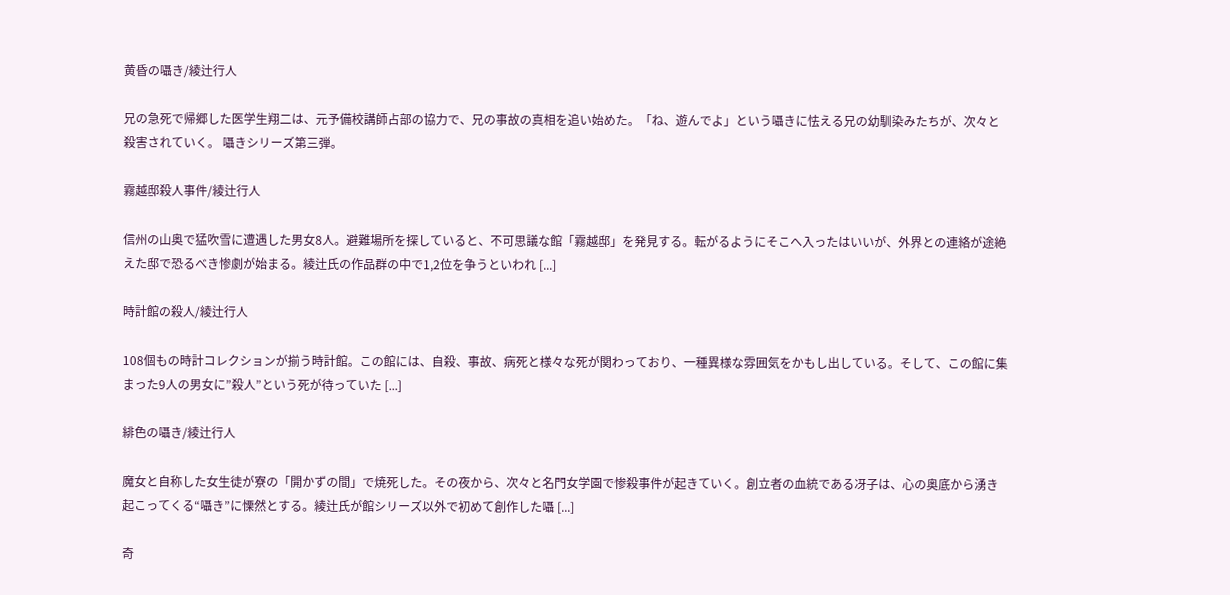黄昏の囁き/綾辻行人

兄の急死で帰郷した医学生翔二は、元予備校講師占部の協力で、兄の事故の真相を追い始めた。「ね、遊んでよ」という囁きに怯える兄の幼馴染みたちが、次々と殺害されていく。 囁きシリーズ第三弾。

霧越邸殺人事件/綾辻行人

信州の山奥で猛吹雪に遭遇した男女8人。避難場所を探していると、不可思議な館「霧越邸」を発見する。転がるようにそこへ入ったはいいが、外界との連絡が途絶えた邸で恐るべき惨劇が始まる。綾辻氏の作品群の中で1,2位を争うといわれ [...]

時計館の殺人/綾辻行人

108個もの時計コレクションが揃う時計館。この館には、自殺、事故、病死と様々な死が関わっており、一種異様な雰囲気をかもし出している。そして、この館に集まった9人の男女に”殺人”という死が待っていた [...]

緋色の囁き/綾辻行人

魔女と自称した女生徒が寮の「開かずの間」で焼死した。その夜から、次々と名門女学園で惨殺事件が起きていく。創立者の血統である冴子は、心の奥底から湧き起こってくる“囁き”に慄然とする。綾辻氏が館シリーズ以外で初めて創作した囁 [...]

奇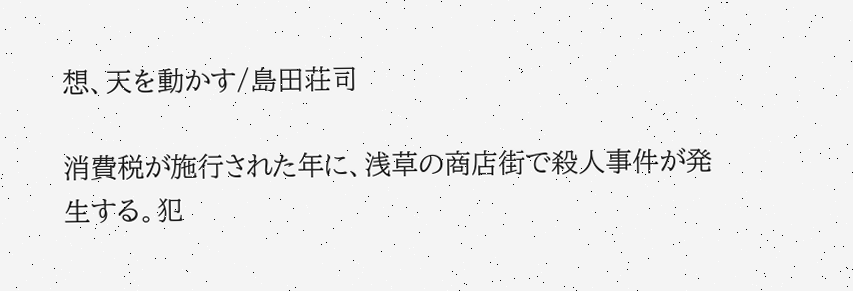想、天を動かす/島田荘司

消費税が施行された年に、浅草の商店街で殺人事件が発生する。犯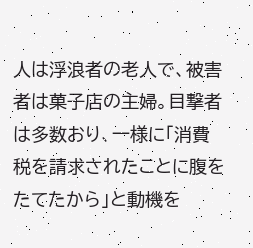人は浮浪者の老人で、被害者は菓子店の主婦。目撃者は多数おり、一様に「消費税を請求されたことに腹をたてたから」と動機を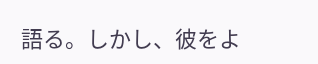語る。しかし、彼をよ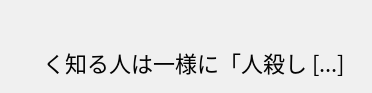く知る人は一様に「人殺し [...]